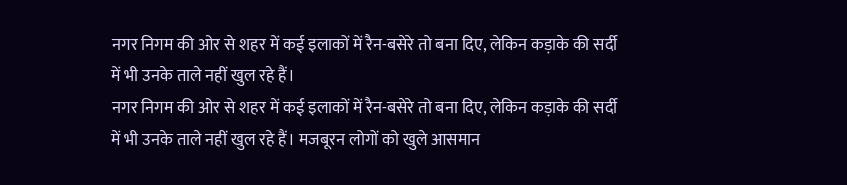नगर निगम की ओर से शहर में कई इलाकों में रैन-बसेरे तो बना दिए, लेकिन कड़ाके की सर्दी में भी उनके ताले नहीं खुल रहे हैं।
नगर निगम की ओर से शहर में कई इलाकों में रैन-बसेरे तो बना दिए, लेकिन कड़ाके की सर्दी में भी उनके ताले नहीं खुल रहे हैं। मजबूरन लोगों को खुले आसमान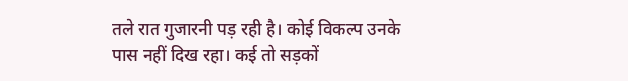तले रात गुजारनी पड़ रही है। कोई विकल्प उनके पास नहीं दिख रहा। कई तो सड़कों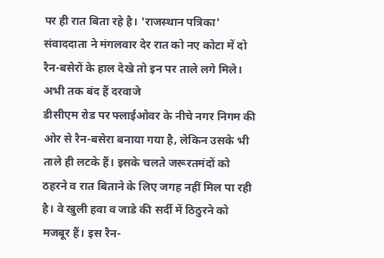पर ही रात बिता रहे है। 'राजस्थान पत्रिका' संवाददाता ने मंगलवार देर रात को नए कोटा में दो रैन-बसेरों के हाल देखे तो इन पर ताले लगे मिले।
अभी तक बंद हैं दरवाजे
डीसीएम रोड पर फ्लाईओवर के नीचे नगर निगम की ओर से रैन-बसेरा बनाया गया है, लेकिन उसके भी ताले ही लटके हैं। इसके चलते जरूरतमंदों को ठहरने व रात बिताने के लिए जगह नहीं मिल पा रही है। वे खुली हवा व जाडे की सर्दी में ठिठुरने को मजबूर हैं। इस रैन-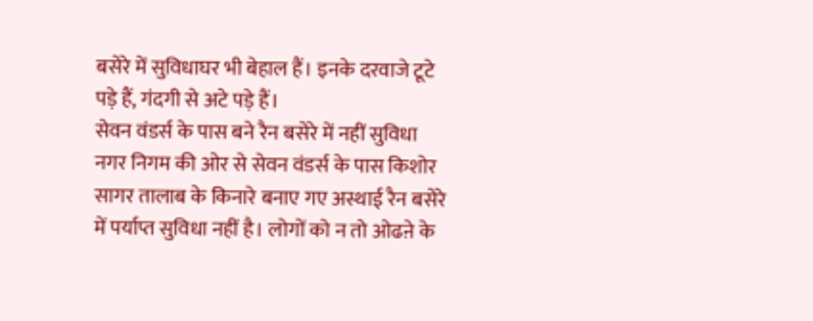बसेरे में सुविधाघर भी बेहाल हैं। इनके दरवाजे टूटे पड़े हैं, गंदगी से अटे पड़े हैं।
सेवन वंडर्स के पास बने रैन बसेरे में नहीं सुविधा
नगर निगम की ओर से सेवन वंडर्स के पास किशोर सागर तालाब के किनारे बनाए गए अस्थाई रैन बसेरे में पर्याप्त सुविधा नहीं है। लोगों को न तो ओढऩे के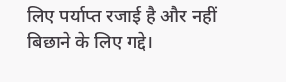लिए पर्याप्त रजाई है और नहीं बिछाने के लिए गद्दे।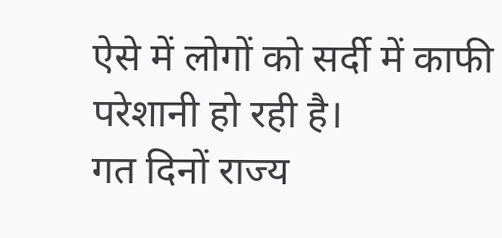ऐसे में लोगों को सर्दी में काफी परेशानी हो रही है।
गत दिनों राज्य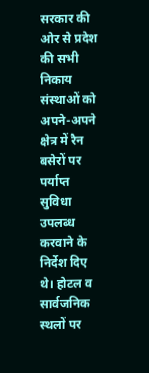सरकार की ओर से प्रदेश की सभी निकाय संस्थाओं को अपने-अपने क्षेत्र में रैन बसेरों पर पर्याप्त सुविधा उपलब्ध करवाने के निर्देश दिए थे। होटल व सार्वजनिक स्थलों पर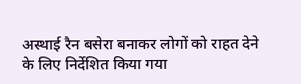अस्थाई रैन बसेरा बनाकर लोगों को राहत देने के लिए निर्देशित किया गया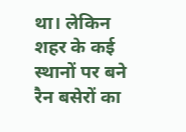था। लेकिन शहर के कई स्थानों पर बने रैन बसेरों का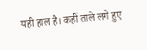यही हाल है। कहीं ताले लगे हुए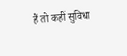हैं तो कहीं सुविधा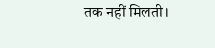तक नहीं मिलती।